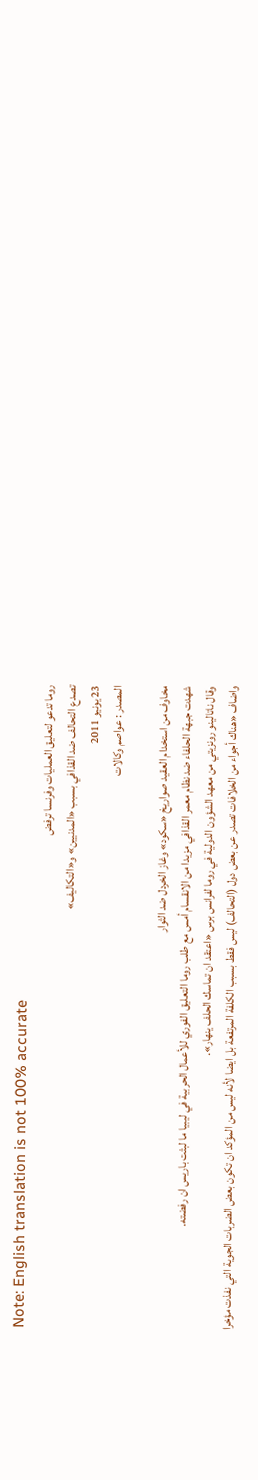Note: English translation is not 100% accurate
روما تدعو لتعليق العمليات وفرنسا ترفض
تصدع التحالف ضد القذافي بسبب «المدنيين» و«التكاليف»
23 يونيو 2011
المصدر : عواصم وكالات

مخاوف من استخدام العقيد صواريخ «سكود» وغاز الخردل ضد الثوار
شهدت جبهة الحلفاء ضد نظام معمر القذافي مزيدا من الانقسام أمس مع طلب روما التعليق الفوري للأعمال الحربية في ليبيا ما لبثت باريس ان رفضته.
وقال ناتالينو رونزيتي من معهد الشؤون الدولية في روما لفرانس برس «اعتقد ان تماسك الحلف ينهار».
واضاف «هناك أجواء من الخلافات تصدر عن بعض دول (التحالف) ليس فقط بسبب الكلفة المرتفعة بل ايضا لأنه ليس من المؤكد ان تكون بعض الضربات الجوية التي نفذت مؤخرا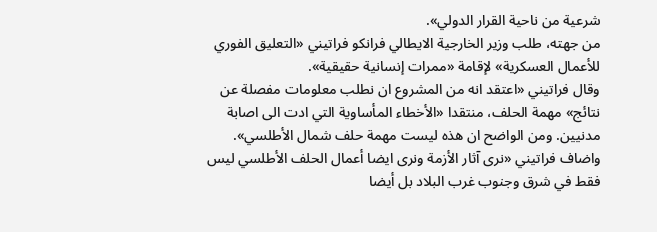شرعية من ناحية القرار الدولي».
من جهته، طلب وزير الخارجية الايطالي فرانكو فراتيني «التعليق الفوري للأعمال العسكرية» لإقامة «ممرات إنسانية حقيقية».
وقال فراتيني «اعتقد انه من المشروع ان نطلب معلومات مفصلة عن نتائج» مهمة الحلف، منتقدا «الأخطاء المأساوية التي ادت الى اصابة مدنيين. ومن الواضح ان هذه ليست مهمة حلف شمال الأطلسي».
واضاف فراتيني «نرى آثار الأزمة ونرى ايضا أعمال الحلف الأطلسي ليس فقط في شرق وجنوب غرب البلاد بل أيضا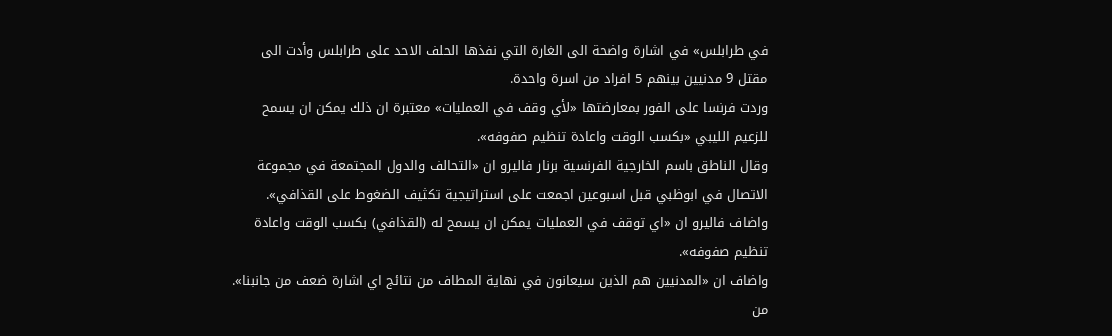في طرابلس» في اشارة واضحة الى الغارة التي نفذها الحلف الاحد على طرابلس وأدت الى مقتل 9 مدنيين بينهم 5 افراد من اسرة واحدة.
وردت فرنسا على الفور بمعارضتها «لأي وقف في العمليات» معتبرة ان ذلك يمكن ان يسمح للزعيم الليبي «بكسب الوقت واعادة تنظيم صفوفه».
وقال الناطق باسم الخارجية الفرنسية برنار فاليرو ان «التحالف والدول المجتمعة في مجموعة الاتصال في ابوظبي قبل اسبوعين اجمعت على استراتيجية تكثيف الضغوط على القذافي».
واضاف فاليرو ان «اي توقف في العمليات يمكن ان يسمح له (القذافي) بكسب الوقت واعادة تنظيم صفوفه».
واضاف ان «المدنيين هم الذين سيعانون في نهاية المطاف من نتائج اي اشارة ضعف من جانبنا».
من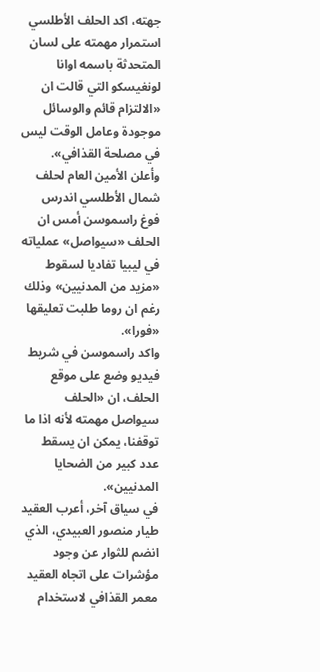جهته، اكد الحلف الأطلسي استمرار مهمته على لسان المتحدثة باسمه اوانا لونغيسكو التي قالت ان «الالتزام قائم والوسائل موجودة وعامل الوقت ليس في مصلحة القذافي».
وأعلن الأمين العام لحلف شمال الأطلسي اندرس فوغ راسموسن أمس ان الحلف «سيواصل» عملياته في ليبيا تفاديا لسقوط «مزيد من المدنيين» وذلك رغم ان روما طلبت تعليقها «فورا».
واكد راسموسن في شريط فيديو وضع على موقع الحلف، ان «الحلف سيواصل مهمته لأنه اذا ما توقفنا، يمكن ان يسقط عدد كبير من الضحايا المدنيين».
في سياق آخر، أعرب العقيد طيار منصور العبيدي، الذي انضم للثوار عن وجود مؤشرات على اتجاه العقيد معمر القذافي لاستخدام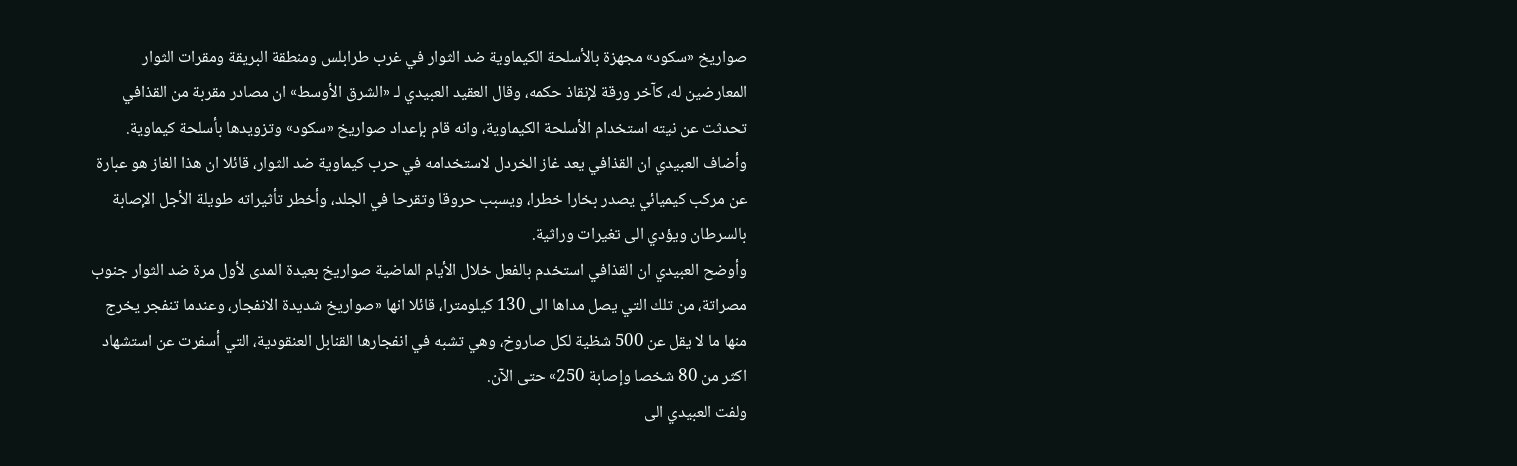صواريخ «سكود» مجهزة بالأسلحة الكيماوية ضد الثوار في غرب طرابلس ومنطقة البريقة ومقرات الثوار المعارضين له، كآخر ورقة لإنقاذ حكمه، وقال العقيد العبيدي لـ «الشرق الأوسط» ان مصادر مقربة من القذافي تحدثت عن نيته استخدام الأسلحة الكيماوية، وانه قام بإعداد صواريخ «سكود» وتزويدها بأسلحة كيماوية.
وأضاف العبيدي ان القذافي يعد غاز الخردل لاستخدامه في حرب كيماوية ضد الثوار، قائلا ان هذا الغاز هو عبارة عن مركب كيميائي يصدر بخارا خطرا، ويسبب حروقا وتقرحا في الجلد، وأخطر تأثيراته طويلة الأجل الإصابة بالسرطان ويؤدي الى تغيرات وراثية.
وأوضح العبيدي ان القذافي استخدم بالفعل خلال الأيام الماضية صواريخ بعيدة المدى لأول مرة ضد الثوار جنوب مصراتة، من تلك التي يصل مداها الى 130 كيلومترا، قائلا انها «صواريخ شديدة الانفجار، وعندما تنفجر يخرج منها ما لا يقل عن 500 شظية لكل صاروخ، وهي تشبه في انفجارها القنابل العنقودية، التي أسفرت عن استشهاد اكثر من 80 شخصا وإصابة 250» حتى الآن.
ولفت العبيدي الى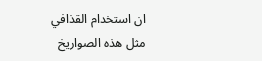ان استخدام القذافي مثل هذه الصواريخ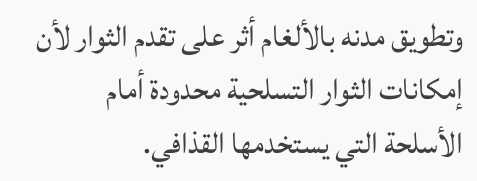وتطويق مدنه بالألغام أثر على تقدم الثوار لأن إمكانات الثوار التسلحية محدودة أمام الأسلحة التي يستخدمها القذافي.